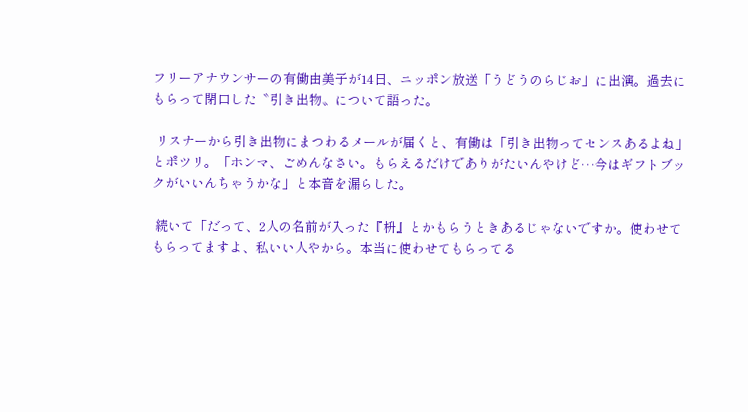フリーアナウンサーの有働由美子が14日、ニッポン放送「うどうのらじお」に出演。過去にもらって閉口した〝引き出物〟について語った。

 リスナーから引き出物にまつわるメールが届くと、有働は「引き出物ってセンスあるよね」とポツリ。「ホンマ、ごめんなさい。もらえるだけでありがたいんやけど…今はギフトブックがいいんちゃうかな」と本音を漏らした。

 続いて「だって、2人の名前が入った『枡』とかもらうときあるじゃないですか。使わせてもらってますよ、私いい人やから。本当に使わせてもらってる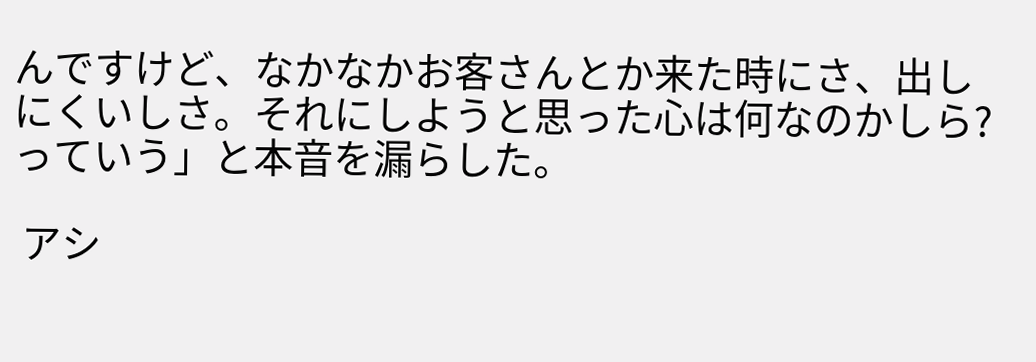んですけど、なかなかお客さんとか来た時にさ、出しにくいしさ。それにしようと思った心は何なのかしら?っていう」と本音を漏らした。

 アシ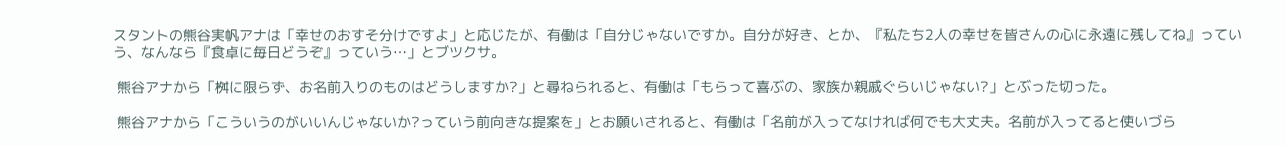スタントの熊谷実帆アナは「幸せのおすそ分けですよ」と応じたが、有働は「自分じゃないですか。自分が好き、とか、『私たち2人の幸せを皆さんの心に永遠に残してね』っていう、なんなら『食卓に毎日どうぞ』っていう…」とブツクサ。

 熊谷アナから「桝に限らず、お名前入りのものはどうしますか?」と尋ねられると、有働は「もらって喜ぶの、家族か親戚ぐらいじゃない?」とぶった切った。

 熊谷アナから「こういうのがいいんじゃないか?っていう前向きな提案を」とお願いされると、有働は「名前が入ってなければ何でも大丈夫。名前が入ってると使いづら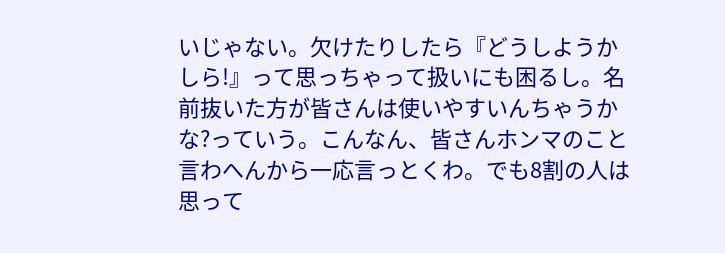いじゃない。欠けたりしたら『どうしようかしら!』って思っちゃって扱いにも困るし。名前抜いた方が皆さんは使いやすいんちゃうかな?っていう。こんなん、皆さんホンマのこと言わへんから一応言っとくわ。でも8割の人は思って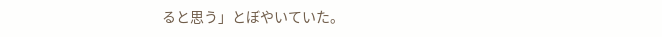ると思う」とぼやいていた。